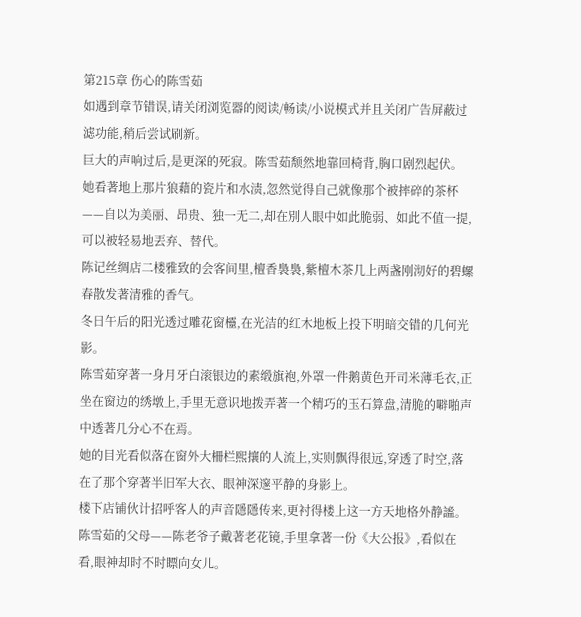第215章 伤心的陈雪茹
如遇到章节错误,请关闭浏览器的阅读/畅读/小说模式并且关闭广告屏蔽过滤功能,稍后尝试刷新。
巨大的声响过后,是更深的死寂。陈雪茹颓然地靠回椅背,胸口剧烈起伏。
她看著地上那片狼藉的瓷片和水渍,忽然觉得自己就像那个被摔碎的茶杯——自以为美丽、昂贵、独一无二,却在別人眼中如此脆弱、如此不值一提,可以被轻易地丟弃、替代。
陈记丝绸店二楼雅致的会客间里,檀香裊裊,紫檀木茶几上两盏刚沏好的碧螺春散发著清雅的香气。
冬日午后的阳光透过雕花窗欞,在光洁的红木地板上投下明暗交错的几何光影。
陈雪茹穿著一身月牙白滚银边的素缎旗袍,外罩一件鹅黄色开司米薄毛衣,正坐在窗边的绣墩上,手里无意识地拨弄著一个精巧的玉石算盘,清脆的噼啪声中透著几分心不在焉。
她的目光看似落在窗外大柵栏熙攘的人流上,实则飘得很远,穿透了时空,落在了那个穿著半旧军大衣、眼神深邃平静的身影上。
楼下店铺伙计招呼客人的声音隱隱传来,更衬得楼上这一方天地格外静謐。
陈雪茹的父母——陈老爷子戴著老花镜,手里拿著一份《大公报》,看似在看,眼神却时不时瞟向女儿。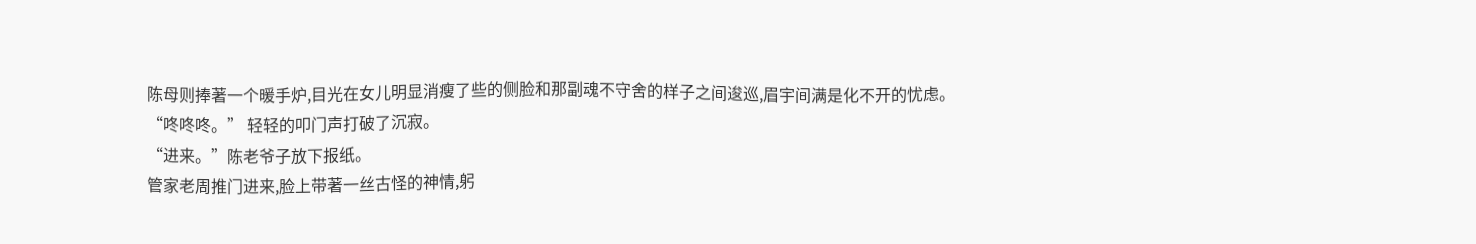陈母则捧著一个暖手炉,目光在女儿明显消瘦了些的侧脸和那副魂不守舍的样子之间逡巡,眉宇间满是化不开的忧虑。
“咚咚咚。” 轻轻的叩门声打破了沉寂。
“进来。”陈老爷子放下报纸。
管家老周推门进来,脸上带著一丝古怪的神情,躬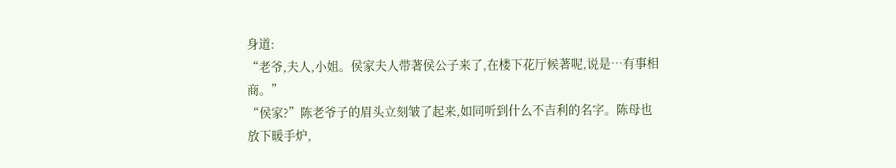身道:
“老爷,夫人,小姐。侯家夫人带著侯公子来了,在楼下花厅候著呢,说是…有事相商。”
“侯家?”陈老爷子的眉头立刻皱了起来,如同听到什么不吉利的名字。陈母也放下暖手炉,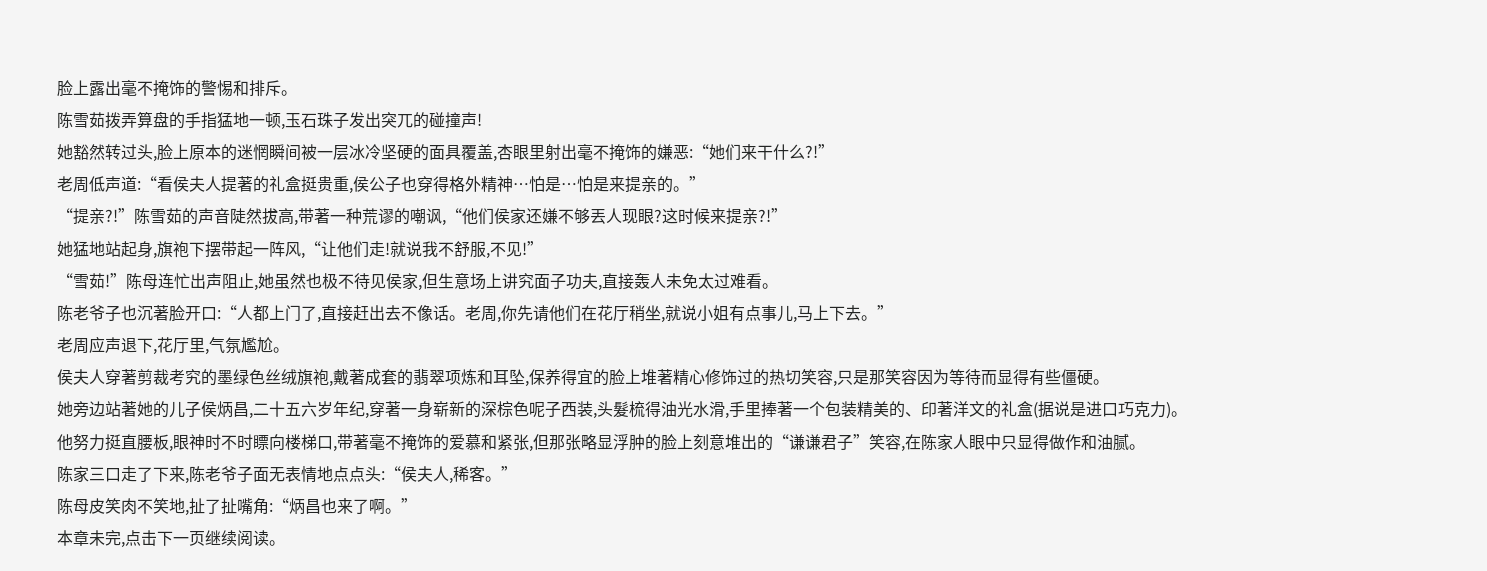脸上露出毫不掩饰的警惕和排斥。
陈雪茹拨弄算盘的手指猛地一顿,玉石珠子发出突兀的碰撞声!
她豁然转过头,脸上原本的迷惘瞬间被一层冰冷坚硬的面具覆盖,杏眼里射出毫不掩饰的嫌恶:“她们来干什么?!”
老周低声道:“看侯夫人提著的礼盒挺贵重,侯公子也穿得格外精神…怕是…怕是来提亲的。”
“提亲?!”陈雪茹的声音陡然拔高,带著一种荒谬的嘲讽,“他们侯家还嫌不够丟人现眼?这时候来提亲?!”
她猛地站起身,旗袍下摆带起一阵风,“让他们走!就说我不舒服,不见!”
“雪茹!”陈母连忙出声阻止,她虽然也极不待见侯家,但生意场上讲究面子功夫,直接轰人未免太过难看。
陈老爷子也沉著脸开口:“人都上门了,直接赶出去不像话。老周,你先请他们在花厅稍坐,就说小姐有点事儿,马上下去。”
老周应声退下,花厅里,气氛尷尬。
侯夫人穿著剪裁考究的墨绿色丝绒旗袍,戴著成套的翡翠项炼和耳坠,保养得宜的脸上堆著精心修饰过的热切笑容,只是那笑容因为等待而显得有些僵硬。
她旁边站著她的儿子侯炳昌,二十五六岁年纪,穿著一身崭新的深棕色呢子西装,头髮梳得油光水滑,手里捧著一个包装精美的、印著洋文的礼盒(据说是进口巧克力)。
他努力挺直腰板,眼神时不时瞟向楼梯口,带著毫不掩饰的爱慕和紧张,但那张略显浮肿的脸上刻意堆出的“谦谦君子”笑容,在陈家人眼中只显得做作和油腻。
陈家三口走了下来,陈老爷子面无表情地点点头:“侯夫人,稀客。”
陈母皮笑肉不笑地,扯了扯嘴角:“炳昌也来了啊。”
本章未完,点击下一页继续阅读。